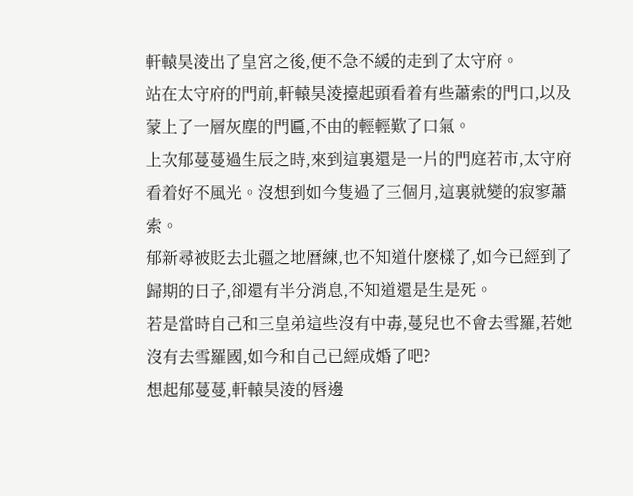軒轅昊淩出了皇宮之後,便不急不緩的走到了太守府。
站在太守府的門前,軒轅昊淩擡起頭看着有些蕭索的門口,以及蒙上了一層灰塵的門匾,不由的輕輕歎了口氣。
上次郁蔓蔓過生辰之時,來到這裏還是一片的門庭若市,太守府看着好不風光。沒想到如今隻過了三個月,這裏就變的寂寥蕭索。
郁新尋被貶去北疆之地曆練,也不知道什麽樣了,如今已經到了歸期的日子,卻還有半分消息,不知道還是生是死。
若是當時自己和三皇弟這些沒有中毒,蔓兒也不會去雪羅,若她沒有去雪羅國,如今和自己已經成婚了吧?
想起郁蔓蔓,軒轅昊淩的唇邊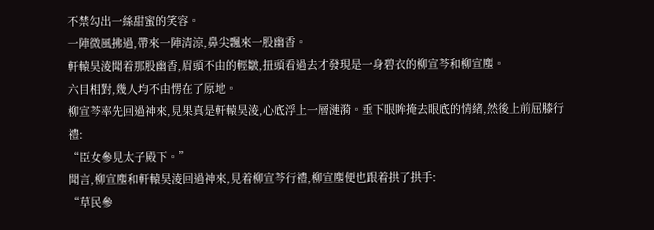不禁勾出一絲甜蜜的笑容。
一陣微風拂過,帶來一陣清涼,鼻尖飄來一股幽香。
軒轅昊淩聞着那股幽香,眉頭不由的輕皺,扭頭看過去才發現是一身碧衣的柳宣芩和柳宣塵。
六目相對,幾人均不由愣在了原地。
柳宣芩率先回過神來,見果真是軒轅昊淩,心底浮上一層漣漪。垂下眼眸掩去眼底的情緒,然後上前屈膝行禮:
“臣女參見太子殿下。”
聞言,柳宣塵和軒轅昊淩回過神來,見着柳宣芩行禮,柳宣塵便也跟着拱了拱手:
“草民參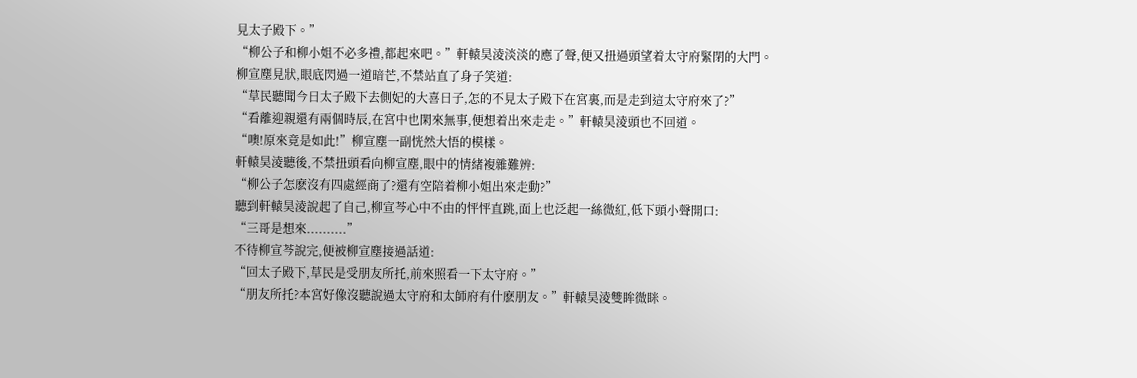見太子殿下。”
“柳公子和柳小姐不必多禮,都起來吧。”軒轅昊淩淡淡的應了聲,便又扭過頭望着太守府緊閉的大門。
柳宣塵見狀,眼底閃過一道暗芒,不禁站直了身子笑道:
“草民聽聞今日太子殿下去側妃的大喜日子,怎的不見太子殿下在宮裏,而是走到這太守府來了?”
“看離迎親還有兩個時辰,在宮中也閑來無事,便想着出來走走。”軒轅昊淩頭也不回道。
“噢!原來竟是如此!”柳宣塵一副恍然大悟的模樣。
軒轅昊淩聽後,不禁扭頭看向柳宣塵,眼中的情緒複雜難辨:
“柳公子怎麽沒有四處經商了?還有空陪着柳小姐出來走動?”
聽到軒轅昊淩說起了自己,柳宣芩心中不由的怦怦直跳,面上也泛起一絲微紅,低下頭小聲開口:
“三哥是想來..........”
不待柳宣芩說完,便被柳宣塵接過話道:
“回太子殿下,草民是受朋友所托,前來照看一下太守府。”
“朋友所托?本宮好像沒聽說過太守府和太師府有什麽朋友。”軒轅昊淩雙眸微眯。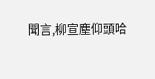聞言,柳宣塵仰頭哈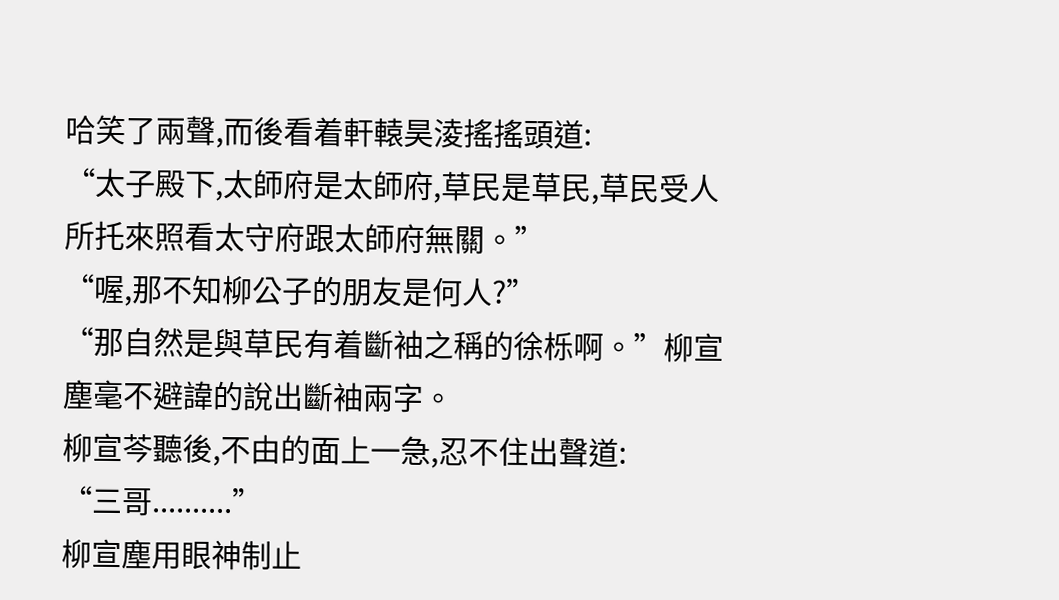哈笑了兩聲,而後看着軒轅昊淩搖搖頭道:
“太子殿下,太師府是太師府,草民是草民,草民受人所托來照看太守府跟太師府無關。”
“喔,那不知柳公子的朋友是何人?”
“那自然是與草民有着斷袖之稱的徐栎啊。”柳宣塵毫不避諱的說出斷袖兩字。
柳宣芩聽後,不由的面上一急,忍不住出聲道:
“三哥..........”
柳宣塵用眼神制止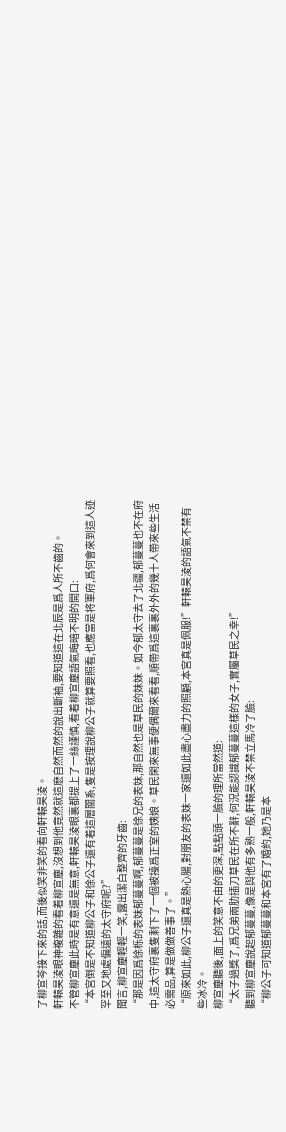了柳宣芩接下來的話,而後似笑非笑的看向軒轅昊淩。
軒轅昊淩眼神複雜的看着柳宣塵,沒想到他竟然就這麽自然而然的說出斷袖,要知道這在北辰是爲人所不齒的。
不管柳宣塵此時是有意還是無意,軒轅昊淩眼裏都提上了一絲謹慎,看着柳宣塵語氣晦暗不明的開口:
“本宮倒是不知道柳公子和徐公子還有着這層關系,隻是按理說柳公子就算要照看,也應當是将軍府,爲何會來到這人迹罕至又地處偏遠的太守府呢?”
聞言,柳宣塵輕輕一笑,露出潔白整齊的牙齒:
“那是因爲徐栎的表妹郁蔓蔓啊,郁蔓蔓是徐兄的表妹,那自然也是草民的妹妹。如今郁太守去了北疆,郁蔓蔓也不在府中,這太守府裏隻剩下了一個被擡爲正室的姨娘。草民閑來無事便偶爾來看看,順帶爲這裏裏外外的幾十人帶來些生活必需品,算是做做善事了。”
“原來如此,柳公子還真是熱心腸,對朋友的表妹一家還如此盡心盡力的照顧,本宮真是佩服!”軒轅昊淩的語氣不禁有些冰冷。
柳宣塵聽後,面上的笑意不由的更深,點點頭一臉的理所當然道:
“太子過獎了,爲兄弟兩肋插刀草民在所不辭,何況能認識郁蔓蔓這樣的女子,實屬草民之幸!”
聽到柳宣塵說起郁蔓蔓,像是與他有多熟一般,軒轅昊淩不禁立馬冷了臉:
“柳公子可知道郁蔓蔓和本宮有了婚約,她乃是本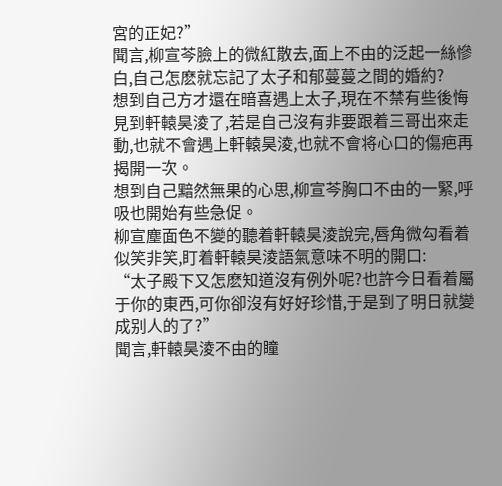宮的正妃?”
聞言,柳宣芩臉上的微紅散去,面上不由的泛起一絲慘白,自己怎麽就忘記了太子和郁蔓蔓之間的婚約?
想到自己方才還在暗喜遇上太子,現在不禁有些後悔見到軒轅昊淩了,若是自己沒有非要跟着三哥出來走動,也就不會遇上軒轅昊淩,也就不會将心口的傷疤再揭開一次。
想到自己黯然無果的心思,柳宣芩胸口不由的一緊,呼吸也開始有些急促。
柳宣塵面色不變的聽着軒轅昊淩說完,唇角微勾看着似笑非笑,盯着軒轅昊淩語氣意味不明的開口:
“太子殿下又怎麽知道沒有例外呢?也許今日看着屬于你的東西,可你卻沒有好好珍惜,于是到了明日就變成别人的了?”
聞言,軒轅昊淩不由的瞳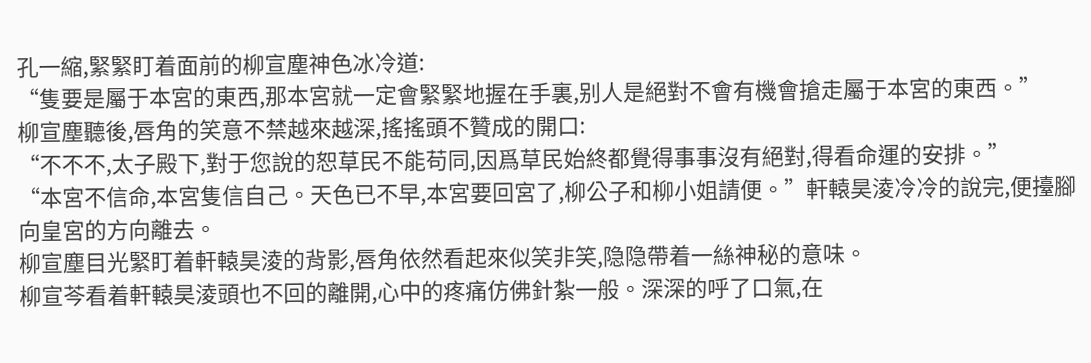孔一縮,緊緊盯着面前的柳宣塵神色冰冷道:
“隻要是屬于本宮的東西,那本宮就一定會緊緊地握在手裏,别人是絕對不會有機會搶走屬于本宮的東西。”
柳宣塵聽後,唇角的笑意不禁越來越深,搖搖頭不贊成的開口:
“不不不,太子殿下,對于您說的恕草民不能苟同,因爲草民始終都覺得事事沒有絕對,得看命運的安排。”
“本宮不信命,本宮隻信自己。天色已不早,本宮要回宮了,柳公子和柳小姐請便。”軒轅昊淩冷冷的說完,便擡腳向皇宮的方向離去。
柳宣塵目光緊盯着軒轅昊淩的背影,唇角依然看起來似笑非笑,隐隐帶着一絲神秘的意味。
柳宣芩看着軒轅昊淩頭也不回的離開,心中的疼痛仿佛針紮一般。深深的呼了口氣,在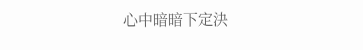心中暗暗下定決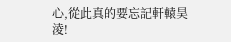心,從此真的要忘記軒轅昊淩!